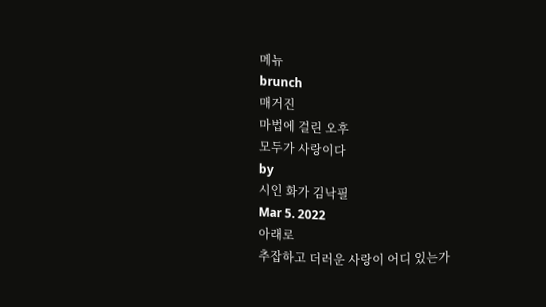메뉴
brunch
매거진
마법에 걸린 오후
모두가 사랑이다
by
시인 화가 김낙필
Mar 5. 2022
아래로
추잡하고 더러운 사랑이 어디 있는가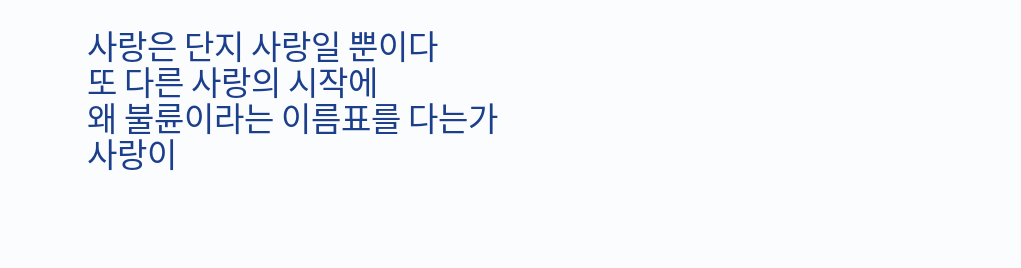사랑은 단지 사랑일 뿐이다
또 다른 사랑의 시작에
왜 불륜이라는 이름표를 다는가
사랑이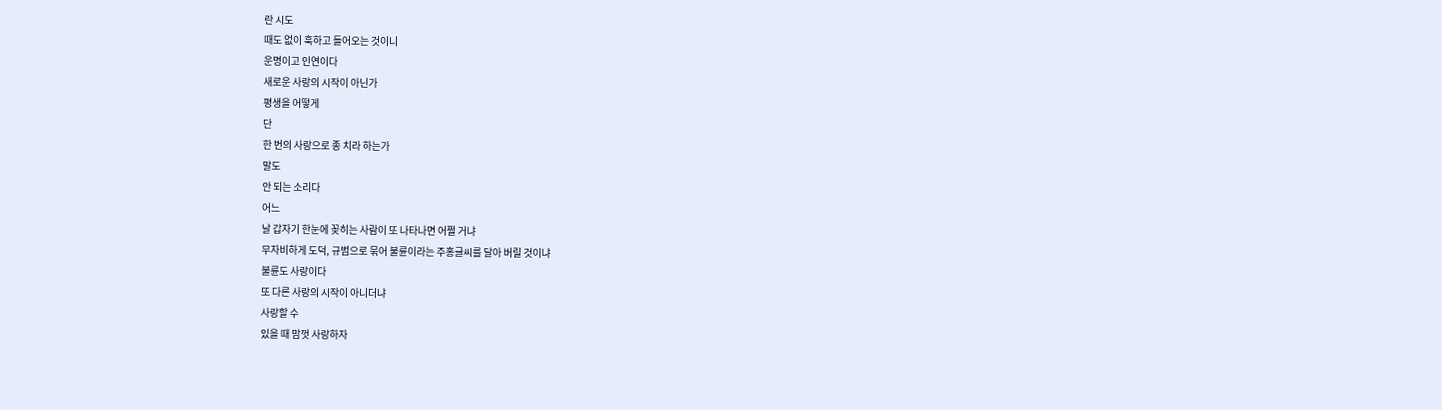란 시도
때도 없이 훅하고 들어오는 것이니
운명이고 인연이다
새로운 사랑의 시작이 아닌가
평생을 어떻게
단
한 번의 사랑으로 종 치라 하는가
말도
안 되는 소리다
어느
날 갑자기 한눈에 꽂히는 사람이 또 나타나면 어쩔 거냐
무자비하게 도덕, 규범으로 묶어 불륜이라는 주홍글씨를 달아 버릴 것이냐
불륜도 사랑이다
또 다른 사랑의 시작이 아니더냐
사랑할 수
있을 때 맘껏 사랑하자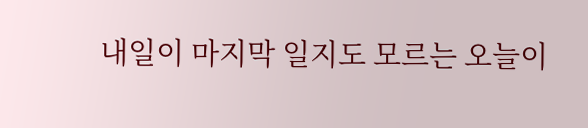내일이 마지막 일지도 모르는 오늘이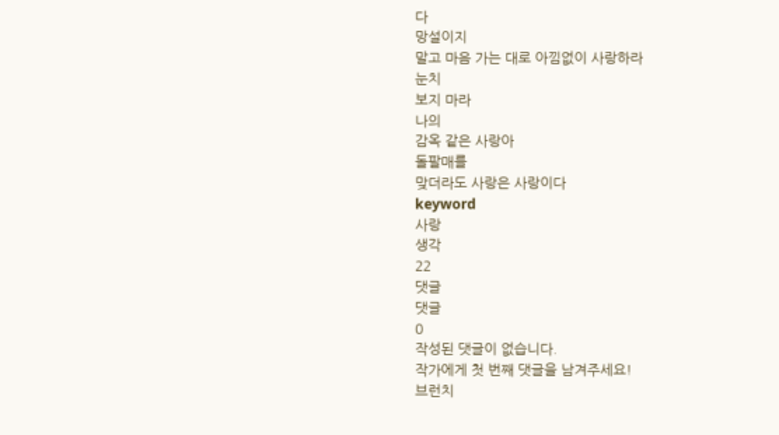다
망설이지
말고 마음 가는 대로 아낌없이 사랑하라
눈치
보지 마라
나의
감옥 같은 사랑아
돌팔매를
맞더라도 사랑은 사랑이다
keyword
사랑
생각
22
댓글
댓글
0
작성된 댓글이 없습니다.
작가에게 첫 번째 댓글을 남겨주세요!
브런치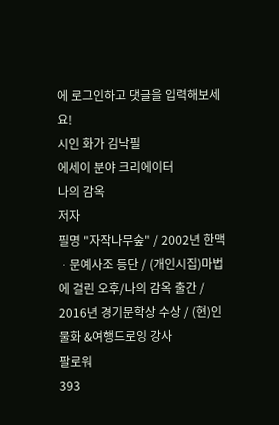에 로그인하고 댓글을 입력해보세요!
시인 화가 김낙필
에세이 분야 크리에이터
나의 감옥
저자
필명 "자작나무숲" / 2002년 한맥ᆞ문예사조 등단 / (개인시집)마법에 걸린 오후/나의 감옥 출간 / 2016년 경기문학상 수상 / (현)인물화 &여행드로잉 강사
팔로워
393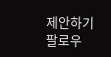제안하기
팔로우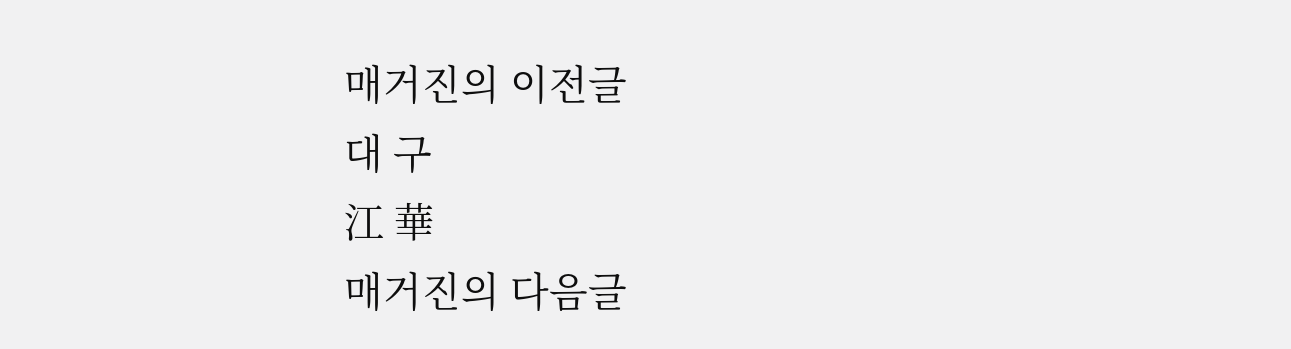매거진의 이전글
대 구
江 華
매거진의 다음글